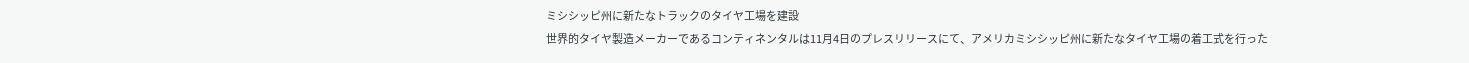ミシシッピ州に新たなトラックのタイヤ工場を建設
世界的タイヤ製造メーカーであるコンティネンタルは11月4日のプレスリリースにて、アメリカミシシッピ州に新たなタイヤ工場の着工式を行った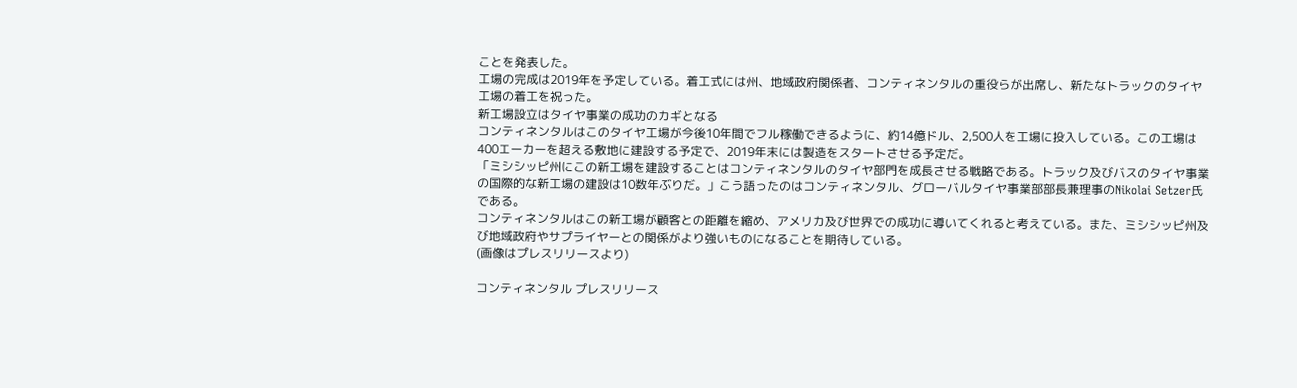ことを発表した。
工場の完成は2019年を予定している。着工式には州、地域政府関係者、コンティネンタルの重役らが出席し、新たなトラックのタイヤ工場の着工を祝った。
新工場設立はタイヤ事業の成功のカギとなる
コンティネンタルはこのタイヤ工場が今後10年間でフル稼働できるように、約14億ドル、2,500人を工場に投入している。この工場は400エーカーを超える敷地に建設する予定で、2019年末には製造をスタートさせる予定だ。
「ミシシッピ州にこの新工場を建設することはコンティネンタルのタイヤ部門を成長させる戦略である。トラック及びバスのタイヤ事業の国際的な新工場の建設は10数年ぶりだ。」こう語ったのはコンティネンタル、グローバルタイヤ事業部部長兼理事のNikolai Setzer氏である。
コンティネンタルはこの新工場が顧客との距離を縮め、アメリカ及び世界での成功に導いてくれると考えている。また、ミシシッピ州及び地域政府やサプライヤーとの関係がより強いものになることを期待している。
(画像はプレスリリースより)

コンティネンタル プレスリリース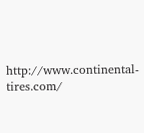http://www.continental-tires.com/